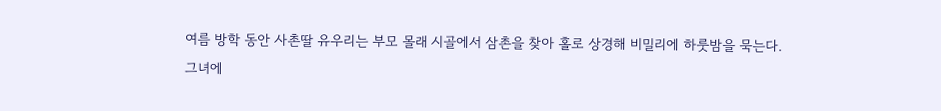여름 방학 동안 사촌딸 유우리는 부모 몰래 시골에서 삼촌을 찾아 홀로 상경해 비밀리에 하룻밤을 묵는다. 그녀에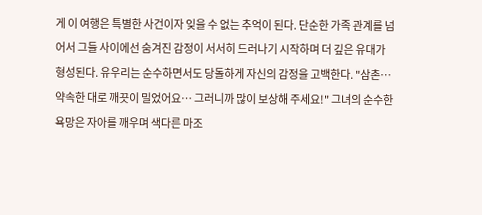게 이 여행은 특별한 사건이자 잊을 수 없는 추억이 된다. 단순한 가족 관계를 넘어서 그들 사이에선 숨겨진 감정이 서서히 드러나기 시작하며 더 깊은 유대가 형성된다. 유우리는 순수하면서도 당돌하게 자신의 감정을 고백한다. "삼촌… 약속한 대로 깨끗이 밀었어요… 그러니까 많이 보상해 주세요!" 그녀의 순수한 욕망은 자아를 깨우며 색다른 마조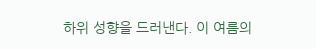하위 성향을 드러낸다. 이 여름의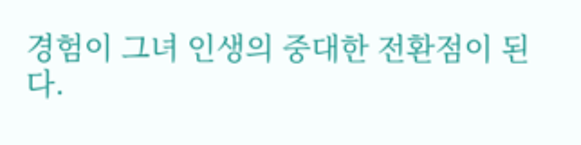경험이 그녀 인생의 중대한 전환점이 된다.